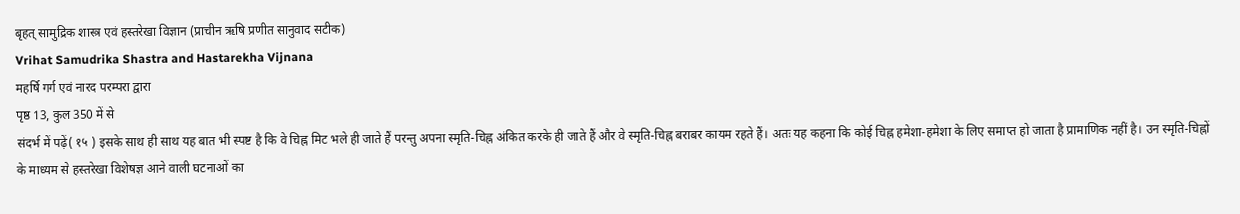बृहत् सामुद्रिक शास्त्र एवं हस्तरेखा विज्ञान (प्राचीन ऋषि प्रणीत सानुवाद सटीक)
Vrihat Samudrika Shastra and Hastarekha Vijnana
महर्षि गर्ग एवं नारद परम्परा द्वारा
पृष्ठ 13, कुल 350 में से
संदर्भ में पढ़ें( १५ ) इसके साथ ही साथ यह बात भी स्पष्ट है कि वे चिह्न मिट भले ही जाते हैं परन्तु अपना स्मृति-चिह्न अंकित करके ही जाते हैं और वे स्मृति-चिह्न बराबर कायम रहते हैं। अतः यह कहना कि कोई चिह्न हमेशा-हमेशा के लिए समाप्त हो जाता है प्रामाणिक नहीं है। उन स्मृति-चिह्नों के माध्यम से हस्तरेखा विशेषज्ञ आने वाली घटनाओं का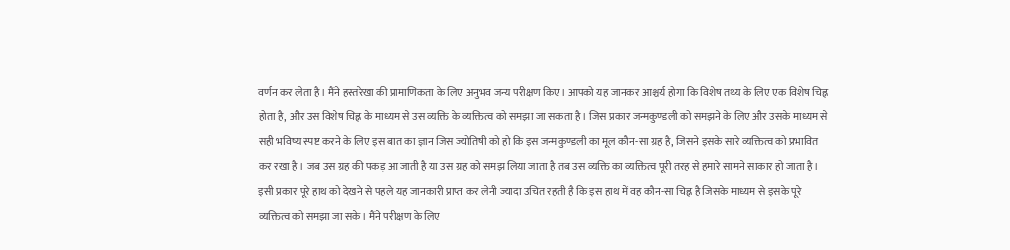वर्णन कर लेता है। मैंने हस्तरेखा की प्रामाणिकता के लिए अनुभव जन्य परीक्षण किए। आपको यह जानकर आश्चर्य होगा कि विशेष तथ्य के लिए एक विशेष चिह्न होता है, और उस विशेष चिह्न के माध्यम से उस व्यक्ति के व्यक्तित्व को समझा जा सकता है। जिस प्रकार जन्मकुण्डली को समझने के लिए और उसके माध्यम से सही भविष्य स्पष्ट करने के लिए इस बात का ज्ञान जिस ज्योतिषी को हो कि इस जन्मकुण्डली का मूल कौन-सा ग्रह है, जिसने इसके सारे व्यक्तित्व को प्रभावित कर रखा है। जब उस ग्रह की पकड़ आ जाती है या उस ग्रह को समझ लिया जाता है तब उस व्यक्ति का व्यक्तित्व पूरी तरह से हमारे सामने साकार हो जाता है। इसी प्रकार पूरे हाथ को देखने से पहले यह जानकारी प्राप्त कर लेनी ज्यादा उचित रहती है कि इस हाथ में वह कौन-सा चिह्न है जिसके माध्यम से इसके पूरे व्यक्तित्व को समझा जा सके। मैंने परीक्षण के लिए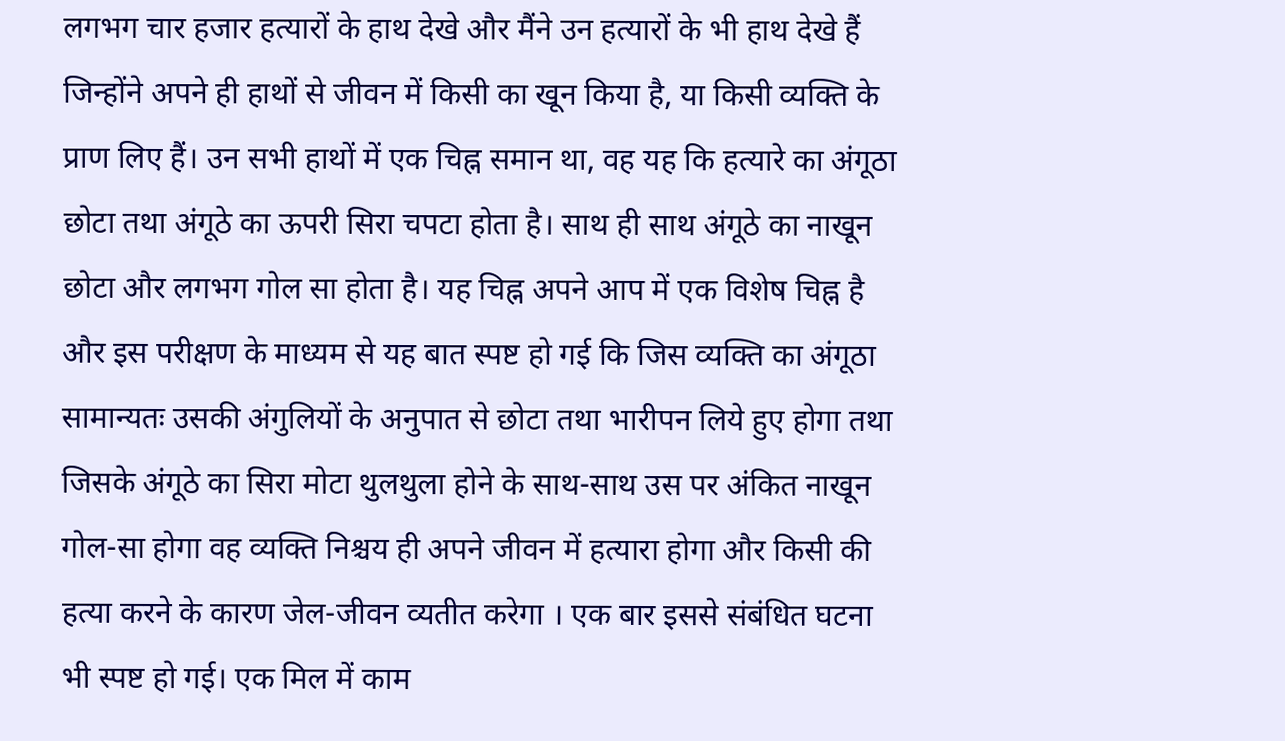लगभग चार हजार हत्यारों के हाथ देखे और मैंने उन हत्यारों के भी हाथ देखे हैं जिन्होंने अपने ही हाथों से जीवन में किसी का खून किया है, या किसी व्यक्ति के प्राण लिए हैं। उन सभी हाथों में एक चिह्न समान था, वह यह कि हत्यारे का अंगूठा छोटा तथा अंगूठे का ऊपरी सिरा चपटा होता है। साथ ही साथ अंगूठे का नाखून छोटा और लगभग गोल सा होता है। यह चिह्न अपने आप में एक विशेष चिह्न है और इस परीक्षण के माध्यम से यह बात स्पष्ट हो गई कि जिस व्यक्ति का अंगूठा सामान्यतः उसकी अंगुलियों के अनुपात से छोटा तथा भारीपन लिये हुए होगा तथा जिसके अंगूठे का सिरा मोटा थुलथुला होने के साथ-साथ उस पर अंकित नाखून गोल-सा होगा वह व्यक्ति निश्चय ही अपने जीवन में हत्यारा होगा और किसी की हत्या करने के कारण जेल-जीवन व्यतीत करेगा । एक बार इससे संबंधित घटना भी स्पष्ट हो गई। एक मिल में काम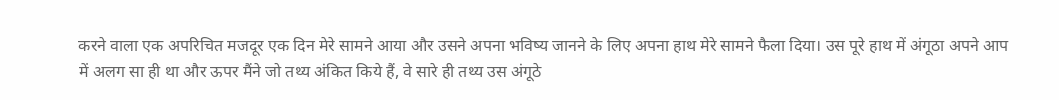करने वाला एक अपरिचित मजदूर एक दिन मेरे सामने आया और उसने अपना भविष्य जानने के लिए अपना हाथ मेरे सामने फैला दिया। उस पूरे हाथ में अंगूठा अपने आप में अलग सा ही था और ऊपर मैंने जो तथ्य अंकित किये हैं, वे सारे ही तथ्य उस अंगूठे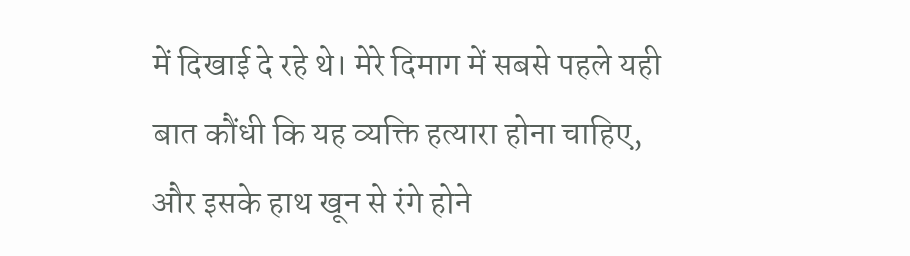में दिखाई दे रहे थे। मेरे दिमाग में सबसे पहले यही बात कौंधी कि यह व्यक्ति हत्यारा होना चाहिए, और इसके हाथ खून से रंगे होने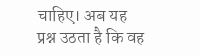चाहिए। अब यह प्रश्न उठता है कि वह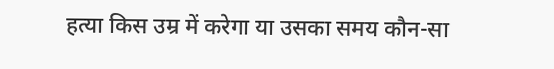हत्या किस उम्र में करेगा या उसका समय कौन-सा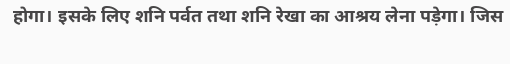होगा। इसके लिए शनि पर्वत तथा शनि रेखा का आश्रय लेना पड़ेगा। जिस